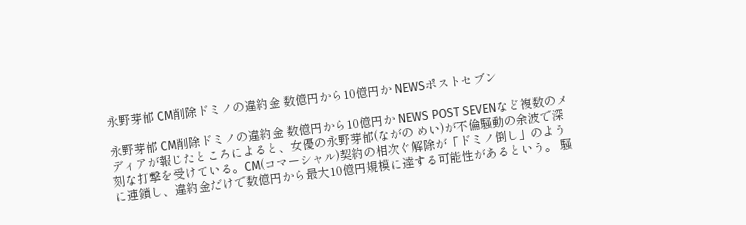永野芽郁 CM削除ドミノの違約金 数億円から10億円か NEWSポストセブン

永野芽郁 CM削除ドミノの違約金 数億円から10億円か NEWS POST SEVENなど複数のメディアが報じたところによると、女優の永野芽郁(ながの めい)が不倫騒動の余波で深刻な打撃を受けている。CM(コマーシャル)契約の相次ぐ解除が「ドミノ倒し」のように連鎖し、違約金だけで数億円から最大10億円規模に達する可能性があるという。 騒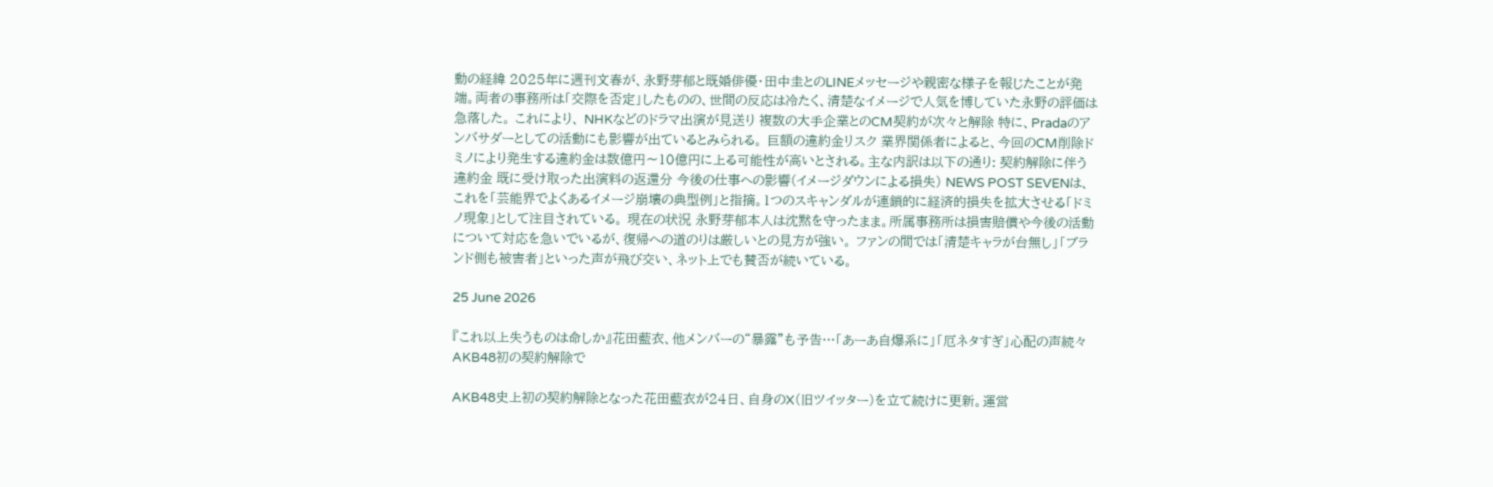動の経緯 2025年に週刊文春が、永野芽郁と既婚俳優・田中圭とのLINEメッセージや親密な様子を報じたことが発端。両者の事務所は「交際を否定」したものの、世間の反応は冷たく、清楚なイメージで人気を博していた永野の評価は急落した。 これにより、 NHKなどのドラマ出演が見送り 複数の大手企業とのCM契約が次々と解除 特に、Pradaのアンバサダーとしての活動にも影響が出ているとみられる。 巨額の違約金リスク 業界関係者によると、今回のCM削除ドミノにより発生する違約金は数億円〜10億円に上る可能性が高いとされる。主な内訳は以下の通り: 契約解除に伴う違約金 既に受け取った出演料の返還分 今後の仕事への影響(イメージダウンによる損失) NEWS POST SEVENは、これを「芸能界でよくあるイメージ崩壊の典型例」と指摘。1つのスキャンダルが連鎖的に経済的損失を拡大させる「ドミノ現象」として注目されている。 現在の状況 永野芽郁本人は沈黙を守ったまま。所属事務所は損害賠償や今後の活動について対応を急いでいるが、復帰への道のりは厳しいとの見方が強い。 ファンの間では「清楚キャラが台無し」「ブランド側も被害者」といった声が飛び交い、ネット上でも賛否が続いている。

25 June 2026

『これ以上失うものは命しか』花田藍衣、他メンバーの“暴露”も予告…「あーあ自爆系に」「厄ネタすぎ」心配の声続々 AKB48初の契約解除で

AKB48史上初の契約解除となった花田藍衣が24日、自身のX(旧ツイッター)を立て続けに更新。運営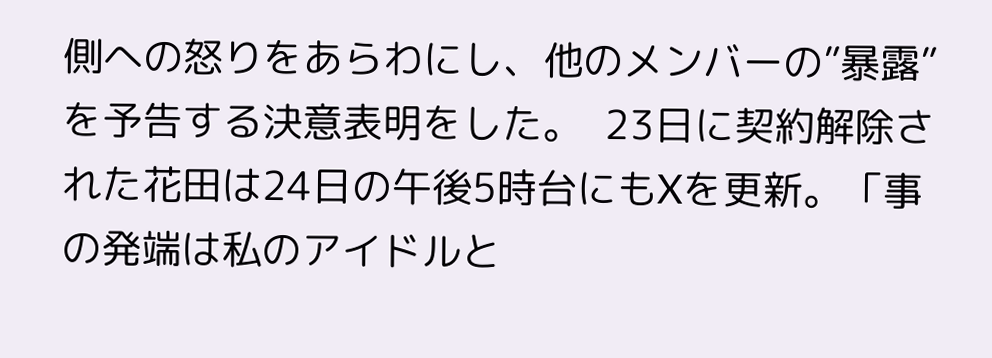側への怒りをあらわにし、他のメンバーの”暴露”を予告する決意表明をした。  23日に契約解除された花田は24日の午後5時台にもXを更新。「事の発端は私のアイドルと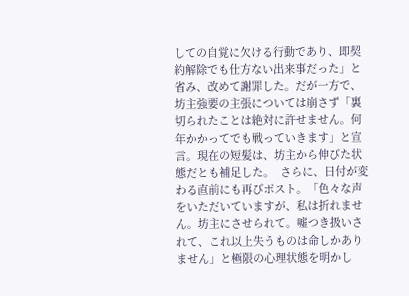しての自覚に欠ける行動であり、即契約解除でも仕方ない出来事だった」と省み、改めて謝罪した。だが一方で、坊主強要の主張については崩さず「裏切られたことは絶対に許せません。何年かかってでも戦っていきます」と宣言。現在の短髪は、坊主から伸びた状態だとも補足した。  さらに、日付が変わる直前にも再びポスト。「色々な声をいただいていますが、私は折れません。坊主にさせられて。嘘つき扱いされて、これ以上失うものは命しかありません」と極限の心理状態を明かし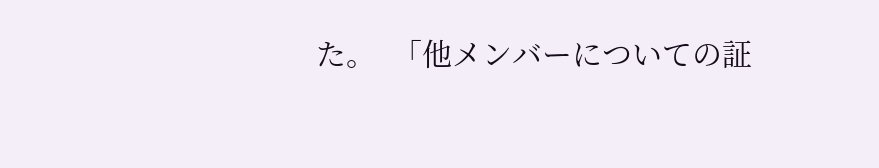た。  「他メンバーについての証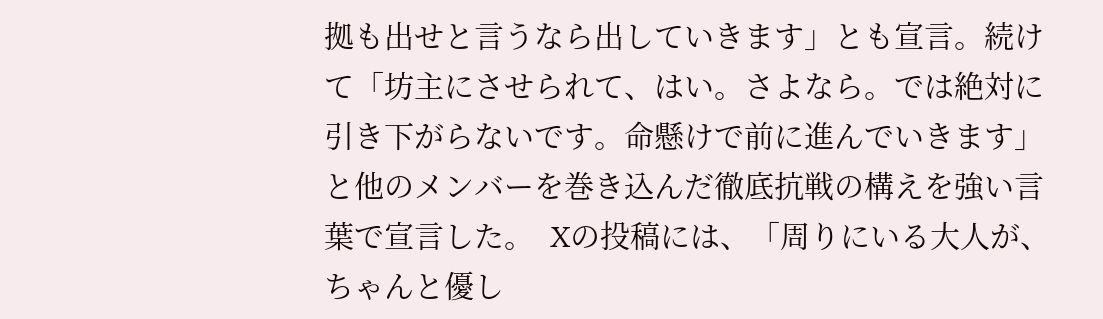拠も出せと言うなら出していきます」とも宣言。続けて「坊主にさせられて、はい。さよなら。では絶対に引き下がらないです。命懸けで前に進んでいきます」と他のメンバーを巻き込んだ徹底抗戦の構えを強い言葉で宣言した。  Xの投稿には、「周りにいる大人が、ちゃんと優し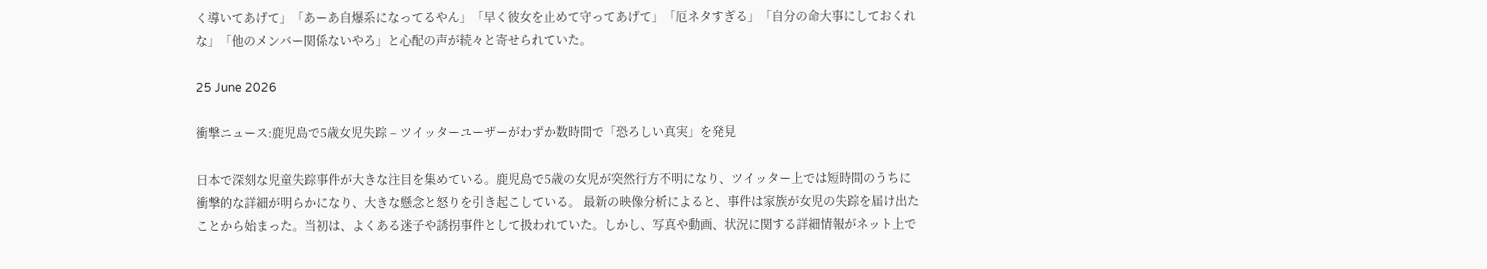く導いてあげて」「あーあ自爆系になってるやん」「早く彼女を止めて守ってあげて」「厄ネタすぎる」「自分の命大事にしておくれな」「他のメンバー関係ないやろ」と心配の声が続々と寄せられていた。

25 June 2026

衝撃ニュース:鹿児島で5歳女児失踪 – ツイッターユーザーがわずか数時間で「恐ろしい真実」を発見

日本で深刻な児童失踪事件が大きな注目を集めている。鹿児島で5歳の女児が突然行方不明になり、ツイッター上では短時間のうちに衝撃的な詳細が明らかになり、大きな懸念と怒りを引き起こしている。 最新の映像分析によると、事件は家族が女児の失踪を届け出たことから始まった。当初は、よくある迷子や誘拐事件として扱われていた。しかし、写真や動画、状況に関する詳細情報がネット上で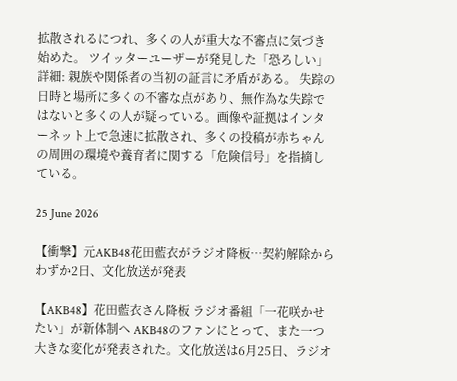拡散されるにつれ、多くの人が重大な不審点に気づき始めた。 ツイッターユーザーが発見した「恐ろしい」詳細: 親族や関係者の当初の証言に矛盾がある。 失踪の日時と場所に多くの不審な点があり、無作為な失踪ではないと多くの人が疑っている。画像や証拠はインターネット上で急速に拡散され、多くの投稿が赤ちゃんの周囲の環境や養育者に関する「危険信号」を指摘している。

25 June 2026

【衝撃】元AKB48花田藍衣がラジオ降板…契約解除からわずか2日、文化放送が発表

【AKB48】花田藍衣さん降板 ラジオ番組「一花咲かせたい」が新体制へ AKB48のファンにとって、また一つ大きな変化が発表された。文化放送は6月25日、ラジオ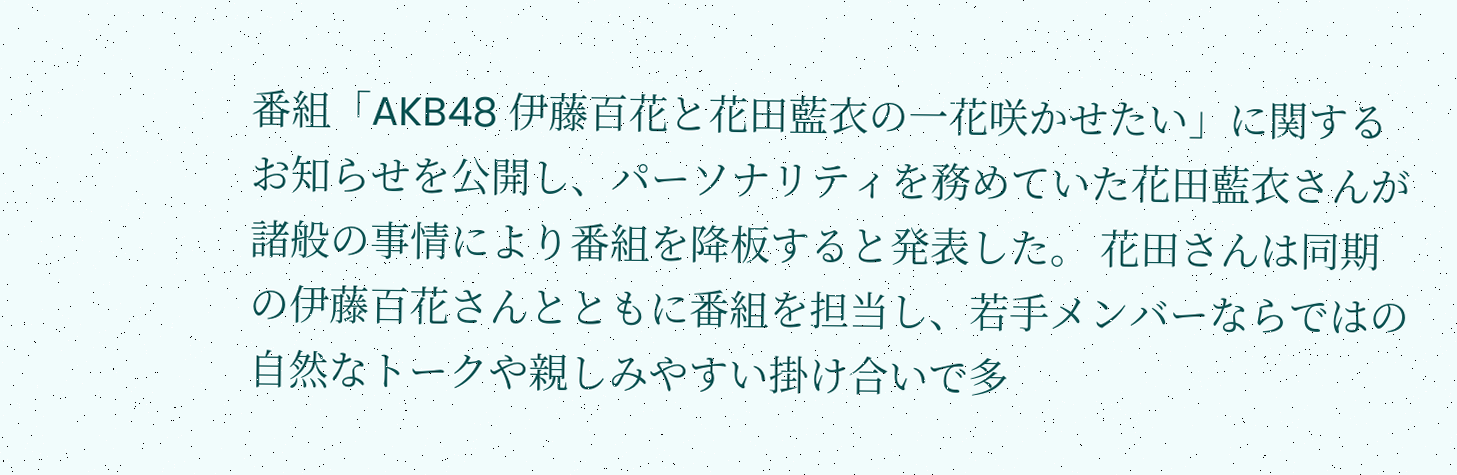番組「AKB48 伊藤百花と花田藍衣の一花咲かせたい」に関するお知らせを公開し、パーソナリティを務めていた花田藍衣さんが諸般の事情により番組を降板すると発表した。 花田さんは同期の伊藤百花さんとともに番組を担当し、若手メンバーならではの自然なトークや親しみやすい掛け合いで多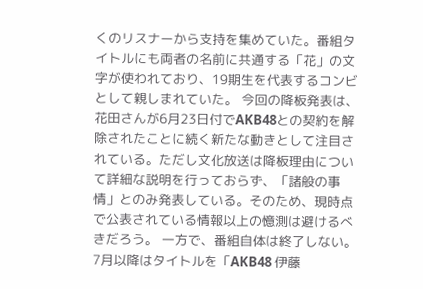くのリスナーから支持を集めていた。番組タイトルにも両者の名前に共通する「花」の文字が使われており、19期生を代表するコンビとして親しまれていた。 今回の降板発表は、花田さんが6月23日付でAKB48との契約を解除されたことに続く新たな動きとして注目されている。ただし文化放送は降板理由について詳細な説明を行っておらず、「諸般の事情」とのみ発表している。そのため、現時点で公表されている情報以上の憶測は避けるべきだろう。 一方で、番組自体は終了しない。7月以降はタイトルを「AKB48 伊藤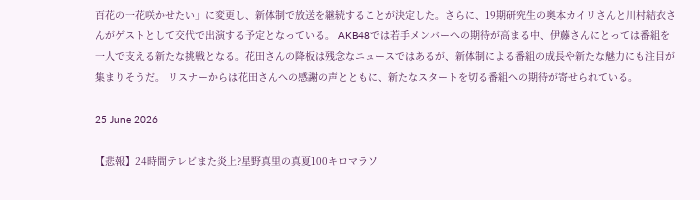百花の一花咲かせたい」に変更し、新体制で放送を継続することが決定した。さらに、19期研究生の奥本カイリさんと川村結衣さんがゲストとして交代で出演する予定となっている。 AKB48では若手メンバーへの期待が高まる中、伊藤さんにとっては番組を一人で支える新たな挑戦となる。花田さんの降板は残念なニュースではあるが、新体制による番組の成長や新たな魅力にも注目が集まりそうだ。 リスナーからは花田さんへの感謝の声とともに、新たなスタートを切る番組への期待が寄せられている。

25 June 2026

【悲報】24時間テレビまた炎上?星野真里の真夏100キロマラソ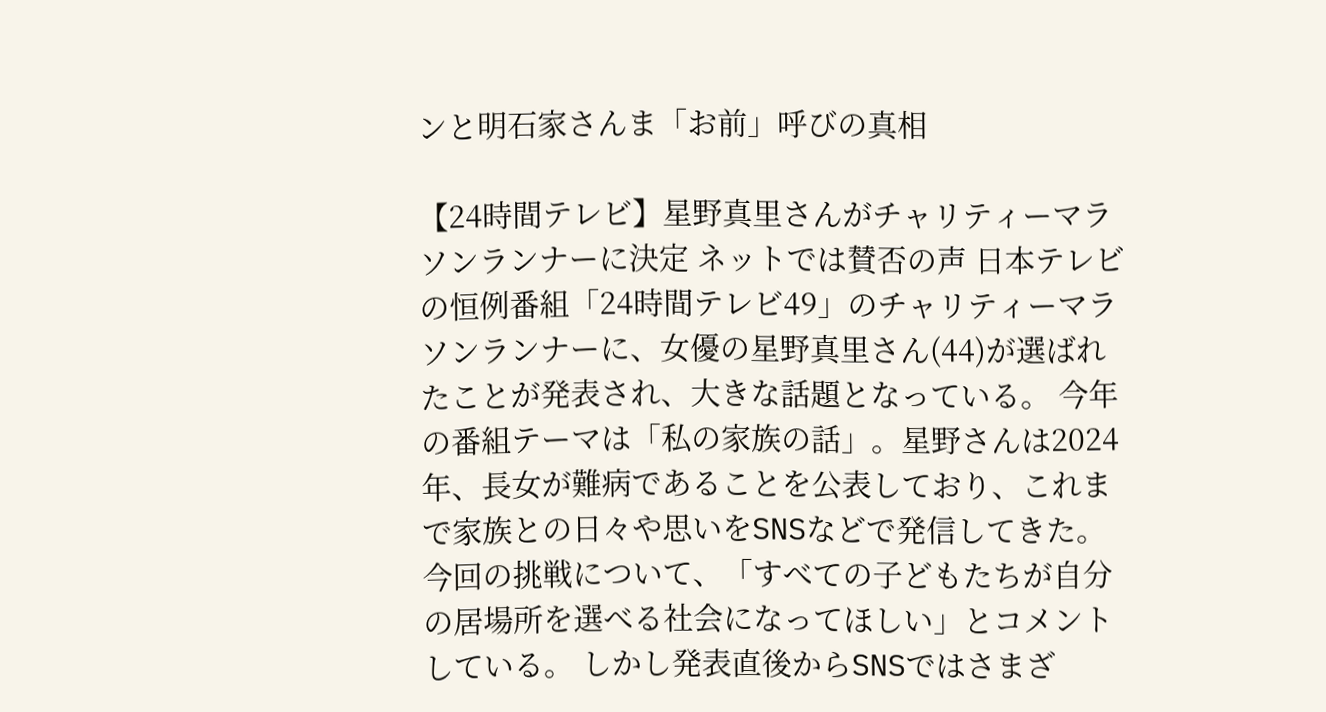ンと明石家さんま「お前」呼びの真相

【24時間テレビ】星野真里さんがチャリティーマラソンランナーに決定 ネットでは賛否の声 日本テレビの恒例番組「24時間テレビ49」のチャリティーマラソンランナーに、女優の星野真里さん(44)が選ばれたことが発表され、大きな話題となっている。 今年の番組テーマは「私の家族の話」。星野さんは2024年、長女が難病であることを公表しており、これまで家族との日々や思いをSNSなどで発信してきた。今回の挑戦について、「すべての子どもたちが自分の居場所を選べる社会になってほしい」とコメントしている。 しかし発表直後からSNSではさまざ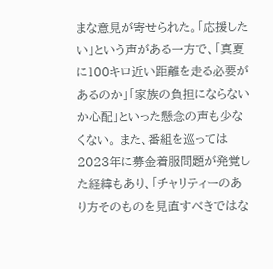まな意見が寄せられた。「応援したい」という声がある一方で、「真夏に100キロ近い距離を走る必要があるのか」「家族の負担にならないか心配」といった懸念の声も少なくない。 また、番組を巡っては2023年に募金着服問題が発覚した経緯もあり、「チャリティーのあり方そのものを見直すべきではな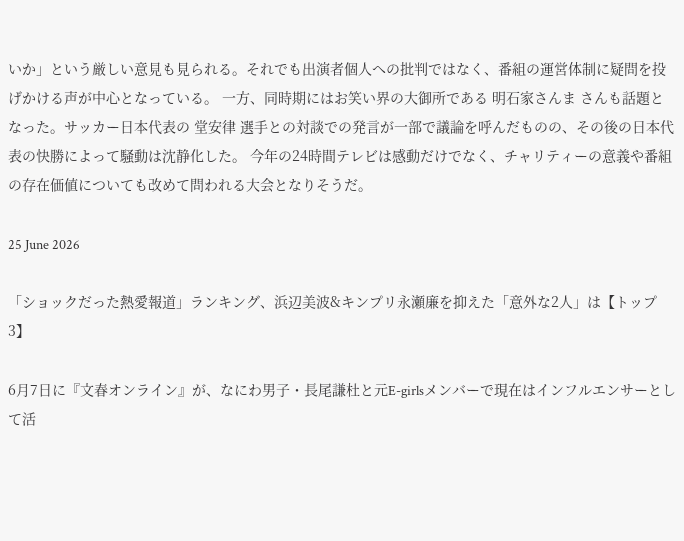いか」という厳しい意見も見られる。それでも出演者個人への批判ではなく、番組の運営体制に疑問を投げかける声が中心となっている。 一方、同時期にはお笑い界の大御所である 明石家さんま さんも話題となった。サッカー日本代表の 堂安律 選手との対談での発言が一部で議論を呼んだものの、その後の日本代表の快勝によって騒動は沈静化した。 今年の24時間テレビは感動だけでなく、チャリティーの意義や番組の存在価値についても改めて問われる大会となりそうだ。

25 June 2026

「ショックだった熱愛報道」ランキング、浜辺美波&キンプリ永瀬廉を抑えた「意外な2人」は【トップ3】

6月7日に『文春オンライン』が、なにわ男子・長尾謙杜と元E-girlsメンバーで現在はインフルエンサーとして活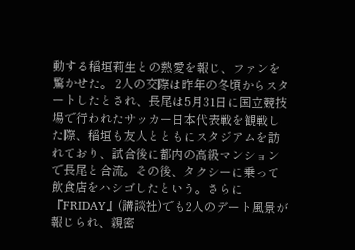動する稲垣莉生との熱愛を報じ、ファンを驚かせた。 2人の交際は昨年の冬頃からスタートしたとされ、長尾は5月31日に国立競技場で行われたサッカー日本代表戦を観戦した際、稲垣も友人とともにスタジアムを訪れており、試合後に都内の高級マンションで長尾と合流。その後、タクシーに乗って飲食店をハシゴしたという。さらに『FRIDAY』(講談社)でも2人のデート風景が報じられ、親密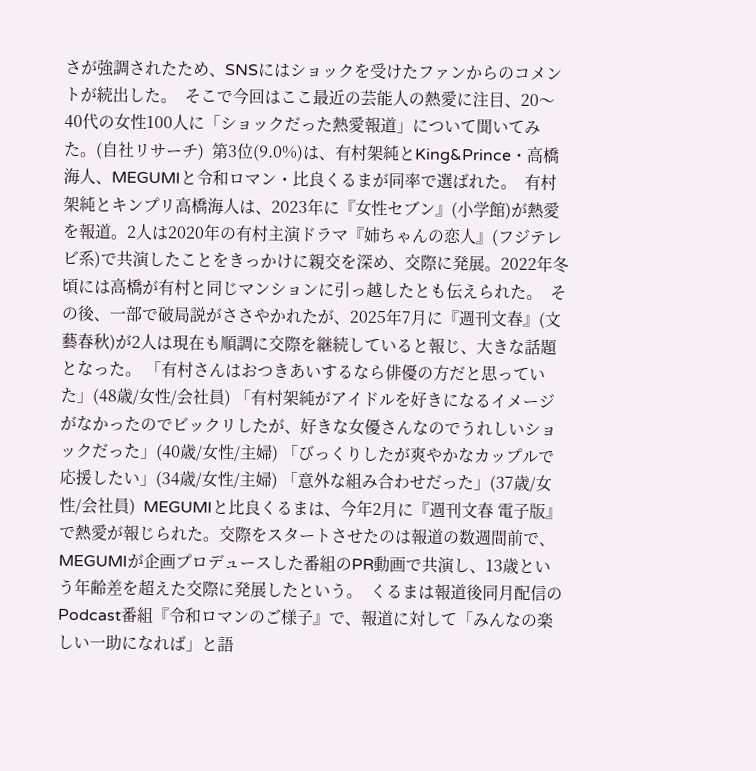さが強調されたため、SNSにはショックを受けたファンからのコメントが続出した。  そこで今回はここ最近の芸能人の熱愛に注目、20〜40代の女性100人に「ショックだった熱愛報道」について聞いてみた。(自社リサーチ)  第3位(9.0%)は、有村架純とKing&Prince・高橋海人、MEGUMIと令和ロマン・比良くるまが同率で選ばれた。  有村架純とキンプリ高橋海人は、2023年に『女性セブン』(小学館)が熱愛を報道。2人は2020年の有村主演ドラマ『姉ちゃんの恋人』(フジテレビ系)で共演したことをきっかけに親交を深め、交際に発展。2022年冬頃には高橋が有村と同じマンションに引っ越したとも伝えられた。  その後、一部で破局説がささやかれたが、2025年7月に『週刊文春』(文藝春秋)が2人は現在も順調に交際を継続していると報じ、大きな話題となった。 「有村さんはおつきあいするなら俳優の方だと思っていた」(48歳/女性/会社員) 「有村架純がアイドルを好きになるイメージがなかったのでビックリしたが、好きな女優さんなのでうれしいショックだった」(40歳/女性/主婦) 「びっくりしたが爽やかなカップルで応援したい」(34歳/女性/主婦) 「意外な組み合わせだった」(37歳/女性/会社員)  MEGUMIと比良くるまは、今年2月に『週刊文春 電子版』で熱愛が報じられた。交際をスタートさせたのは報道の数週間前で、MEGUMIが企画プロデュースした番組のPR動画で共演し、13歳という年齢差を超えた交際に発展したという。  くるまは報道後同月配信のPodcast番組『令和ロマンのご様子』で、報道に対して「みんなの楽しい一助になれば」と語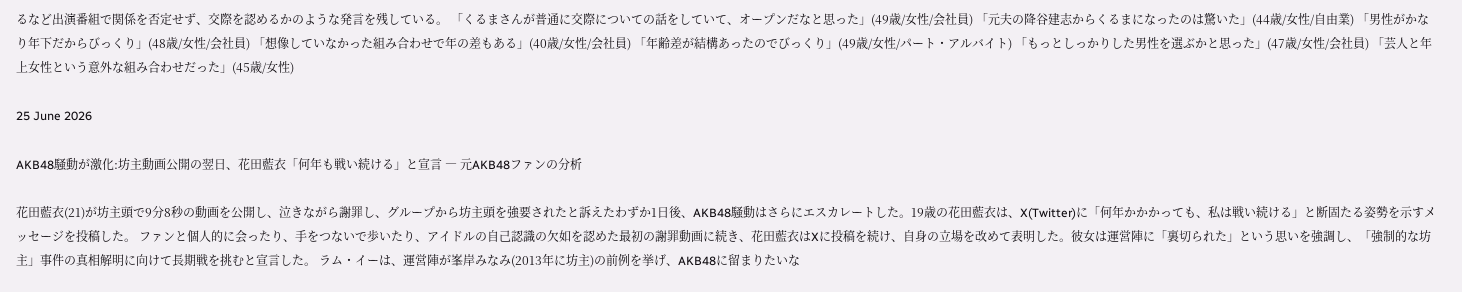るなど出演番組で関係を否定せず、交際を認めるかのような発言を残している。 「くるまさんが普通に交際についての話をしていて、オープンだなと思った」(49歳/女性/会社員) 「元夫の降谷建志からくるまになったのは驚いた」(44歳/女性/自由業) 「男性がかなり年下だからびっくり」(48歳/女性/会社員) 「想像していなかった組み合わせで年の差もある」(40歳/女性/会社員) 「年齢差が結構あったのでびっくり」(49歳/女性/パート・アルバイト) 「もっとしっかりした男性を選ぶかと思った」(47歳/女性/会社員) 「芸人と年上女性という意外な組み合わせだった」(45歳/女性)

25 June 2026

AKB48騒動が激化:坊主動画公開の翌日、花田藍衣「何年も戦い続ける」と宣言 ― 元AKB48ファンの分析

花田藍衣(21)が坊主頭で9分8秒の動画を公開し、泣きながら謝罪し、グループから坊主頭を強要されたと訴えたわずか1日後、AKB48騒動はさらにエスカレートした。19歳の花田藍衣は、X(Twitter)に「何年かかかっても、私は戦い続ける」と断固たる姿勢を示すメッセージを投稿した。 ファンと個人的に会ったり、手をつないで歩いたり、アイドルの自己認識の欠如を認めた最初の謝罪動画に続き、花田藍衣はXに投稿を続け、自身の立場を改めて表明した。彼女は運営陣に「裏切られた」という思いを強調し、「強制的な坊主」事件の真相解明に向けて長期戦を挑むと宣言した。 ラム・イーは、運営陣が峯岸みなみ(2013年に坊主)の前例を挙げ、AKB48に留まりたいな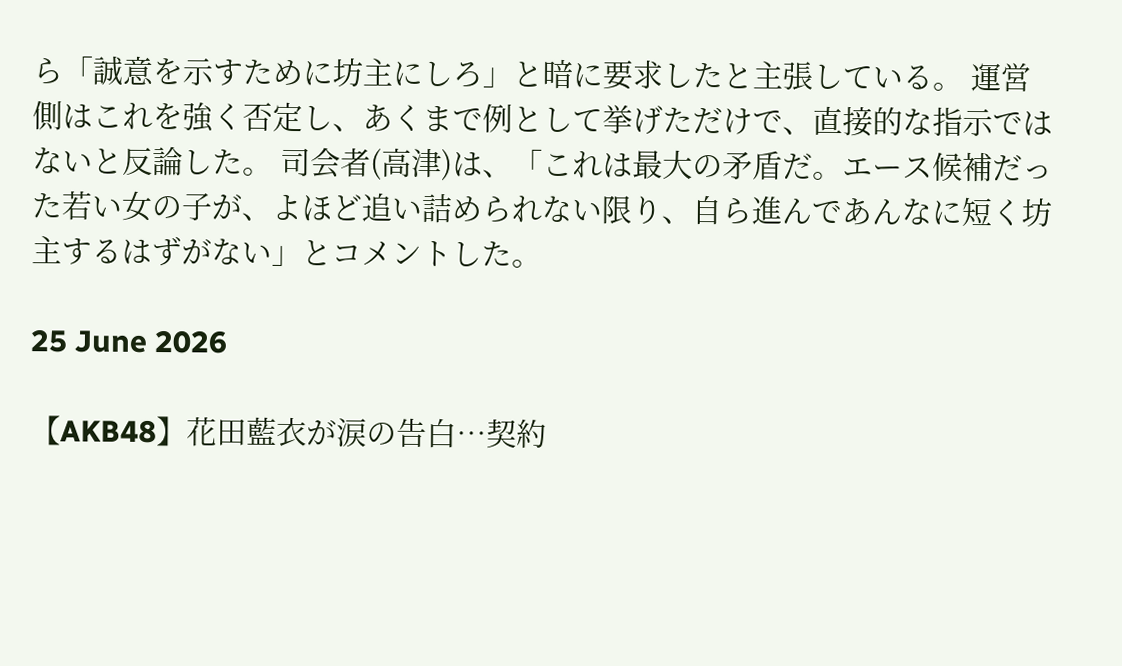ら「誠意を示すために坊主にしろ」と暗に要求したと主張している。 運営側はこれを強く否定し、あくまで例として挙げただけで、直接的な指示ではないと反論した。 司会者(高津)は、「これは最大の矛盾だ。エース候補だった若い女の子が、よほど追い詰められない限り、自ら進んであんなに短く坊主するはずがない」とコメントした。

25 June 2026

【AKB48】花田藍衣が涙の告白…契約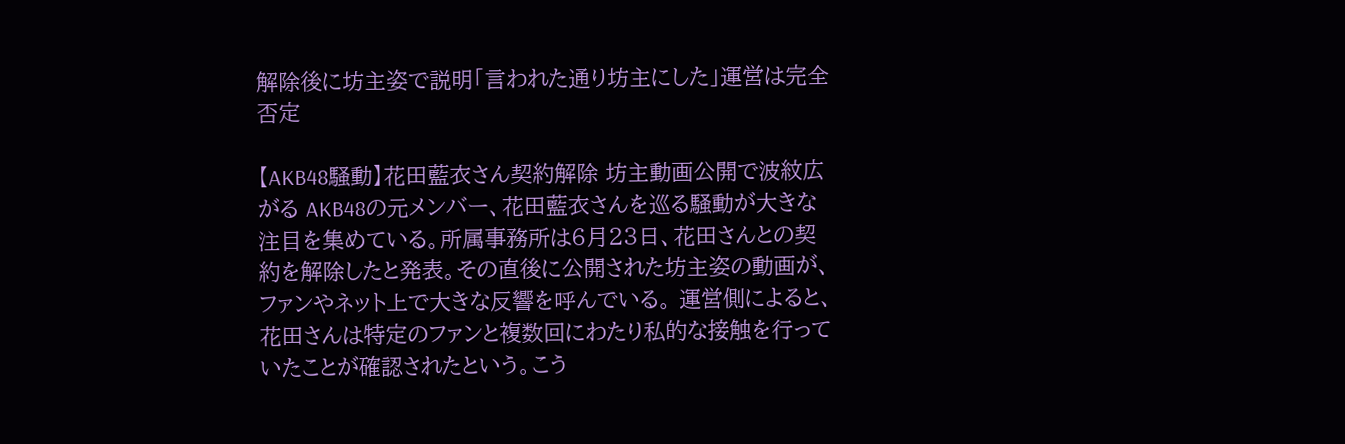解除後に坊主姿で説明「言われた通り坊主にした」運営は完全否定

【AKB48騒動】花田藍衣さん契約解除 坊主動画公開で波紋広がる AKB48の元メンバー、花田藍衣さんを巡る騒動が大きな注目を集めている。所属事務所は6月23日、花田さんとの契約を解除したと発表。その直後に公開された坊主姿の動画が、ファンやネット上で大きな反響を呼んでいる。 運営側によると、花田さんは特定のファンと複数回にわたり私的な接触を行っていたことが確認されたという。こう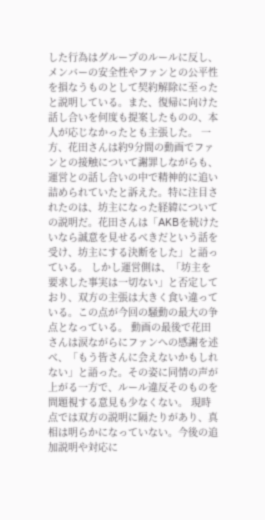した行為はグループのルールに反し、メンバーの安全性やファンとの公平性を損なうものとして契約解除に至ったと説明している。また、復帰に向けた話し合いを何度も提案したものの、本人が応じなかったとも主張した。 一方、花田さんは約9分間の動画でファンとの接触について謝罪しながらも、運営との話し合いの中で精神的に追い詰められていたと訴えた。特に注目されたのは、坊主になった経緯についての説明だ。花田さんは「AKBを続けたいなら誠意を見せるべきだという話を受け、坊主にする決断をした」と語っている。 しかし運営側は、「坊主を要求した事実は一切ない」と否定しており、双方の主張は大きく食い違っている。この点が今回の騒動の最大の争点となっている。 動画の最後で花田さんは涙ながらにファンへの感謝を述べ、「もう皆さんに会えないかもしれない」と語った。その姿に同情の声が上がる一方で、ルール違反そのものを問題視する意見も少なくない。 現時点では双方の説明に隔たりがあり、真相は明らかになっていない。今後の追加説明や対応に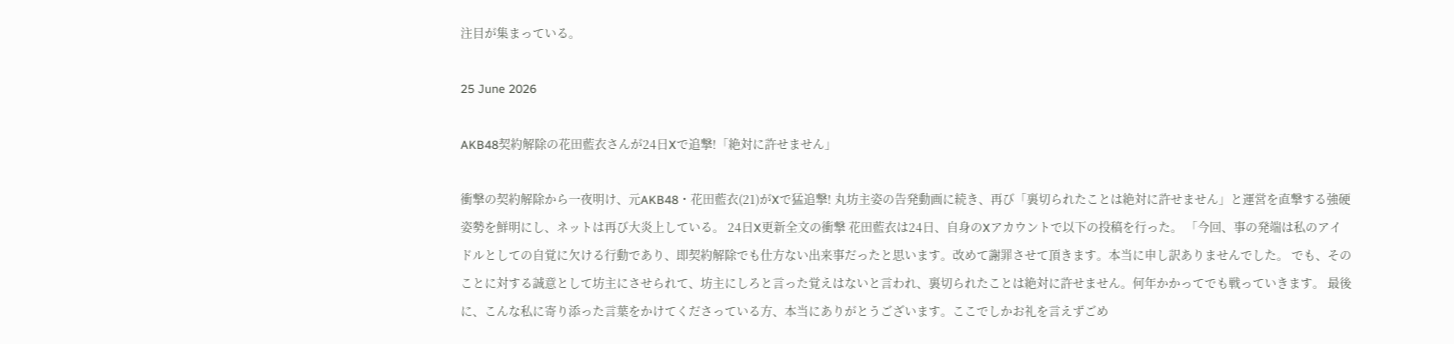注目が集まっている。

25 June 2026

AKB48契約解除の花田藍衣さんが24日Xで追撃!「絶対に許せません」

衝撃の契約解除から一夜明け、元AKB48・花田藍衣(21)がXで猛追撃! 丸坊主姿の告発動画に続き、再び「裏切られたことは絶対に許せません」と運営を直撃する強硬姿勢を鮮明にし、ネットは再び大炎上している。 24日X更新全文の衝撃 花田藍衣は24日、自身のXアカウントで以下の投稿を行った。 「今回、事の発端は私のアイドルとしての自覚に欠ける行動であり、即契約解除でも仕方ない出来事だったと思います。改めて謝罪させて頂きます。本当に申し訳ありませんでした。 でも、そのことに対する誠意として坊主にさせられて、坊主にしろと言った覚えはないと言われ、裏切られたことは絶対に許せません。何年かかってでも戦っていきます。 最後に、こんな私に寄り添った言葉をかけてくださっている方、本当にありがとうございます。ここでしかお礼を言えずごめ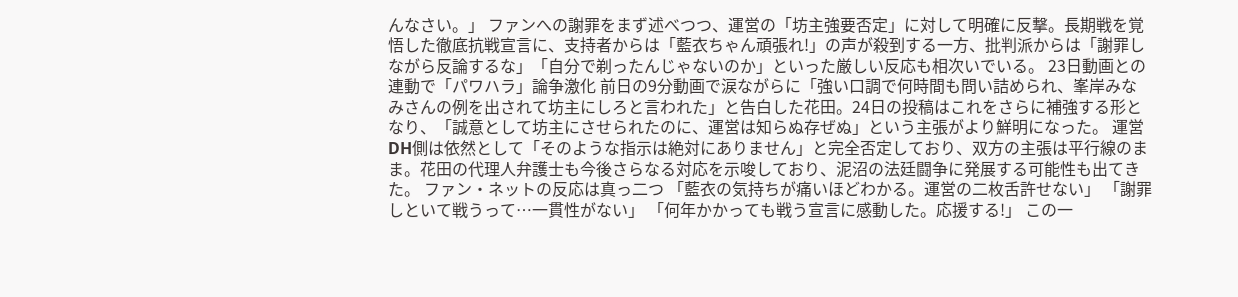んなさい。」 ファンへの謝罪をまず述べつつ、運営の「坊主強要否定」に対して明確に反撃。長期戦を覚悟した徹底抗戦宣言に、支持者からは「藍衣ちゃん頑張れ!」の声が殺到する一方、批判派からは「謝罪しながら反論するな」「自分で剃ったんじゃないのか」といった厳しい反応も相次いでいる。 23日動画との連動で「パワハラ」論争激化 前日の9分動画で涙ながらに「強い口調で何時間も問い詰められ、峯岸みなみさんの例を出されて坊主にしろと言われた」と告白した花田。24日の投稿はこれをさらに補強する形となり、「誠意として坊主にさせられたのに、運営は知らぬ存ぜぬ」という主張がより鮮明になった。 運営DH側は依然として「そのような指示は絶対にありません」と完全否定しており、双方の主張は平行線のまま。花田の代理人弁護士も今後さらなる対応を示唆しており、泥沼の法廷闘争に発展する可能性も出てきた。 ファン・ネットの反応は真っ二つ 「藍衣の気持ちが痛いほどわかる。運営の二枚舌許せない」 「謝罪しといて戦うって…一貫性がない」 「何年かかっても戦う宣言に感動した。応援する!」 この一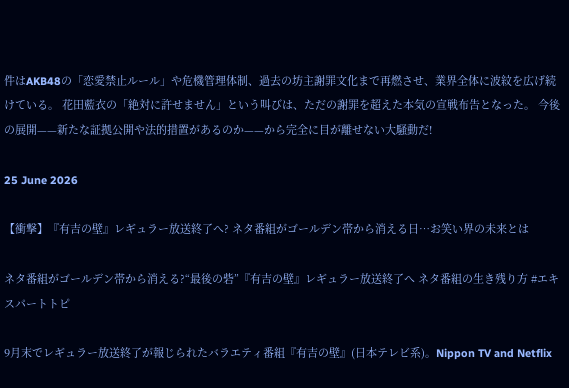件はAKB48の「恋愛禁止ルール」や危機管理体制、過去の坊主謝罪文化まで再燃させ、業界全体に波紋を広げ続けている。 花田藍衣の「絶対に許せません」という叫びは、ただの謝罪を超えた本気の宣戦布告となった。 今後の展開——新たな証拠公開や法的措置があるのか——から完全に目が離せない大騒動だ!

25 June 2026

【衝撃】『有吉の壁』レギュラー放送終了へ? ネタ番組がゴールデン帯から消える日…お笑い界の未来とは

ネタ番組がゴールデン帯から消える?“最後の砦”『有吉の壁』レギュラー放送終了へ ネタ番組の生き残り方 #エキスパートトピ

9月末でレギュラー放送終了が報じられたバラエティ番組『有吉の壁』(日本テレビ系)。Nippon TV and Netflix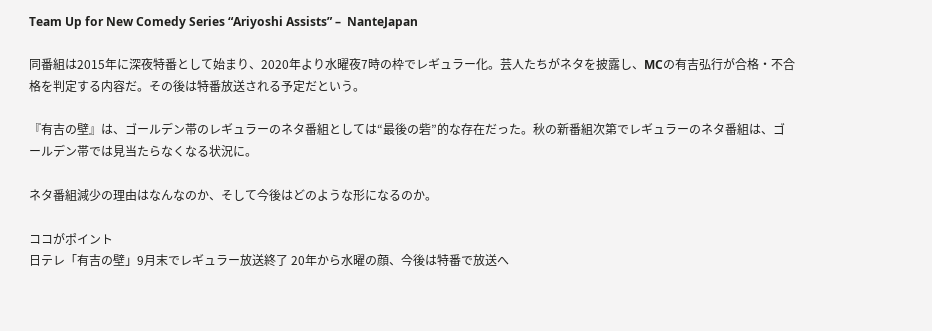Team Up for New Comedy Series “Ariyoshi Assists” –  NanteJapan

同番組は2015年に深夜特番として始まり、2020年より水曜夜7時の枠でレギュラー化。芸人たちがネタを披露し、MCの有吉弘行が合格・不合格を判定する内容だ。その後は特番放送される予定だという。

『有吉の壁』は、ゴールデン帯のレギュラーのネタ番組としては“最後の砦”的な存在だった。秋の新番組次第でレギュラーのネタ番組は、ゴールデン帯では見当たらなくなる状況に。

ネタ番組減少の理由はなんなのか、そして今後はどのような形になるのか。

ココがポイント
日テレ「有吉の壁」9月末でレギュラー放送終了 20年から水曜の顔、今後は特番で放送へ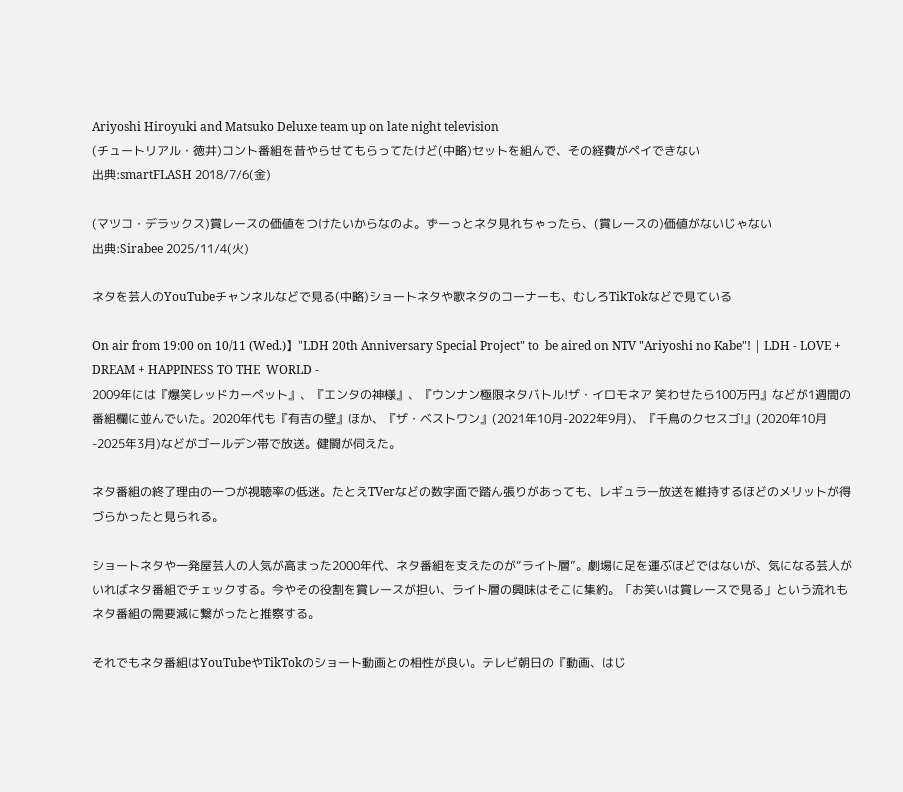Ariyoshi Hiroyuki and Matsuko Deluxe team up on late night television
(チュートリアル・徳井)コント番組を昔やらせてもらってたけど(中略)セットを組んで、その経費がペイできない
出典:smartFLASH 2018/7/6(金)

(マツコ・デラックス)賞レースの価値をつけたいからなのよ。ずーっとネタ見れちゃったら、(賞レースの)価値がないじゃない
出典:Sirabee 2025/11/4(火)

ネタを芸人のYouTubeチャンネルなどで見る(中略)ショートネタや歌ネタのコーナーも、むしろTikTokなどで見ている

On air from 19:00 on 10/11 (Wed.)】"LDH 20th Anniversary Special Project" to  be aired on NTV "Ariyoshi no Kabe"! | LDH - LOVE + DREAM + HAPPINESS TO THE  WORLD -
2009年には『爆笑レッドカーペット』、『エンタの神様』、『ウンナン極限ネタバトル!ザ・イロモネア 笑わせたら100万円』などが1週間の番組欄に並んでいた。2020年代も『有吉の壁』ほか、『ザ・ベストワン』(2021年10月-2022年9月)、『千鳥のクセスゴ!』(2020年10月-2025年3月)などがゴールデン帯で放送。健闘が伺えた。

ネタ番組の終了理由の一つが視聴率の低迷。たとえTVerなどの数字面で踏ん張りがあっても、レギュラー放送を維持するほどのメリットが得づらかったと見られる。

ショートネタや一発屋芸人の人気が高まった2000年代、ネタ番組を支えたのが“ライト層”。劇場に足を運ぶほどではないが、気になる芸人がいればネタ番組でチェックする。今やその役割を賞レースが担い、ライト層の興味はそこに集約。「お笑いは賞レースで見る」という流れもネタ番組の需要減に繋がったと推察する。

それでもネタ番組はYouTubeやTikTokのショート動画との相性が良い。テレビ朝日の『動画、はじ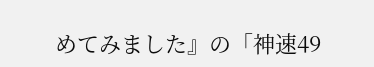めてみました』の「神速49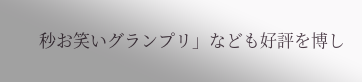秒お笑いグランプリ」なども好評を博し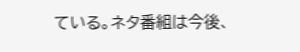ている。ネタ番組は今後、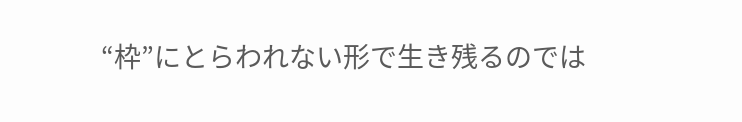“枠”にとらわれない形で生き残るのでは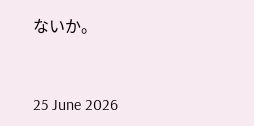ないか。



25 June 2026